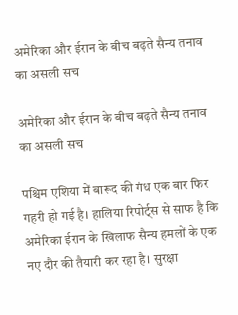अमेरिका और ईरान के बीच बढ़ते सैन्य तनाव का असली सच

अमेरिका और ईरान के बीच बढ़ते सैन्य तनाव का असली सच

पश्चिम एशिया में बारूद की गंध एक बार फिर गहरी हो गई है। हालिया रिपोर्ट्स से साफ है कि अमेरिका ईरान के खिलाफ सैन्य हमलों के एक नए दौर की तैयारी कर रहा है। सुरक्षा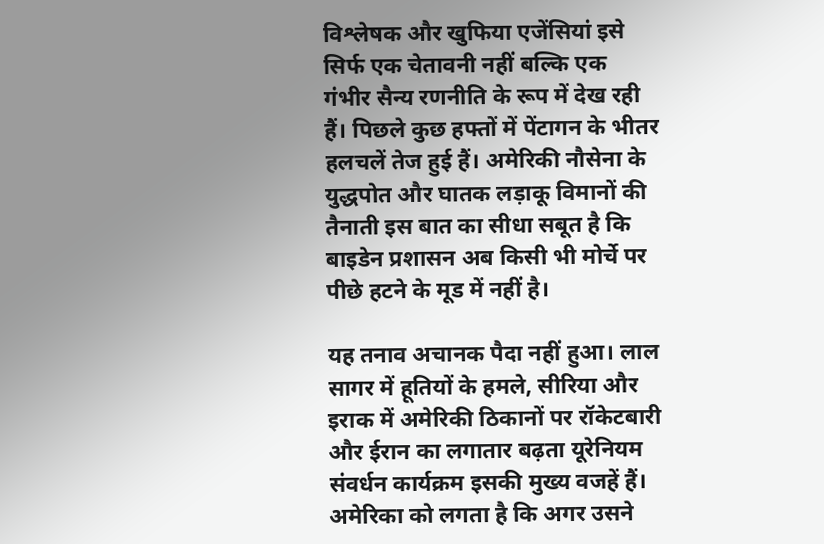विश्लेषक और खुफिया एजेंसियां इसे सिर्फ एक चेतावनी नहीं बल्कि एक गंभीर सैन्य रणनीति के रूप में देख रही हैं। पिछले कुछ हफ्तों में पेंटागन के भीतर हलचलें तेज हुई हैं। अमेरिकी नौसेना के युद्धपोत और घातक लड़ाकू विमानों की तैनाती इस बात का सीधा सबूत है कि बाइडेन प्रशासन अब किसी भी मोर्चे पर पीछे हटने के मूड में नहीं है।

यह तनाव अचानक पैदा नहीं हुआ। लाल सागर में हूतियों के हमले, सीरिया और इराक में अमेरिकी ठिकानों पर रॉकेटबारी और ईरान का लगातार बढ़ता यूरेनियम संवर्धन कार्यक्रम इसकी मुख्य वजहें हैं। अमेरिका को लगता है कि अगर उसने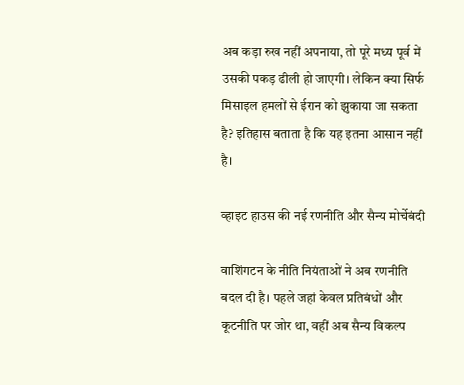अब कड़ा रुख नहीं अपनाया, तो पूरे मध्य पूर्व में उसकी पकड़ ढीली हो जाएगी। लेकिन क्या सिर्फ मिसाइल हमलों से ईरान को झुकाया जा सकता है? इतिहास बताता है कि यह इतना आसान नहीं है।

व्हाइट हाउस की नई रणनीति और सैन्य मोर्चेबंदी

वाशिंगटन के नीति नियंताओं ने अब रणनीति बदल दी है। पहले जहां केवल प्रतिबंधों और कूटनीति पर जोर था, वहीं अब सैन्य विकल्प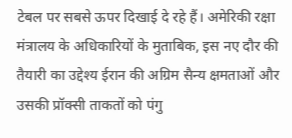टेबल पर सबसे ऊपर दिखाई दे रहे हैं। अमेरिकी रक्षा मंत्रालय के अधिकारियों के मुताबिक, इस नए दौर की तैयारी का उद्देश्य ईरान की अग्रिम सैन्य क्षमताओं और उसकी प्रॉक्सी ताकतों को पंगु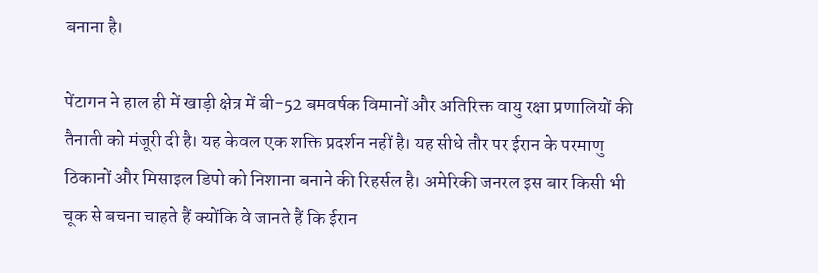बनाना है।

पेंटागन ने हाल ही में खाड़ी क्षेत्र में बी-52 बमवर्षक विमानों और अतिरिक्त वायु रक्षा प्रणालियों की तैनाती को मंजूरी दी है। यह केवल एक शक्ति प्रदर्शन नहीं है। यह सीधे तौर पर ईरान के परमाणु ठिकानों और मिसाइल डिपो को निशाना बनाने की रिहर्सल है। अमेरिकी जनरल इस बार किसी भी चूक से बचना चाहते हैं क्योंकि वे जानते हैं कि ईरान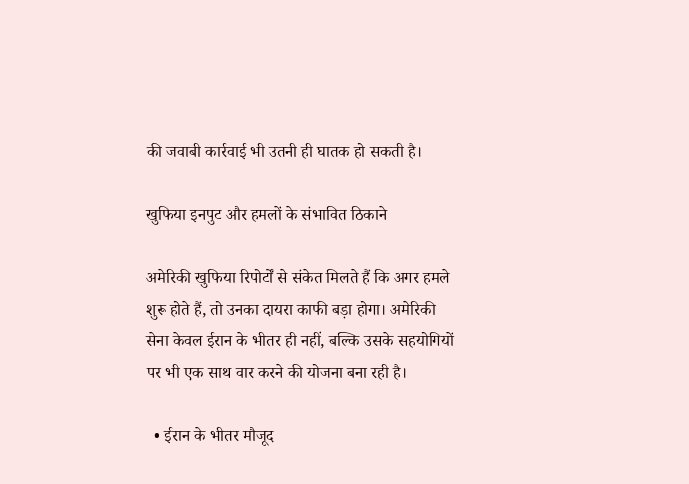की जवाबी कार्रवाई भी उतनी ही घातक हो सकती है।

खुफिया इनपुट और हमलों के संभावित ठिकाने

अमेरिकी खुफिया रिपोर्टों से संकेत मिलते हैं कि अगर हमले शुरू होते हैं, तो उनका दायरा काफी बड़ा होगा। अमेरिकी सेना केवल ईरान के भीतर ही नहीं, बल्कि उसके सहयोगियों पर भी एक साथ वार करने की योजना बना रही है।

  • ईरान के भीतर मौजूद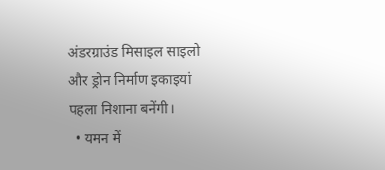अंडरग्राउंड मिसाइल साइलो और ड्रोन निर्माण इकाइयां पहला निशाना बनेंगी।
  • यमन में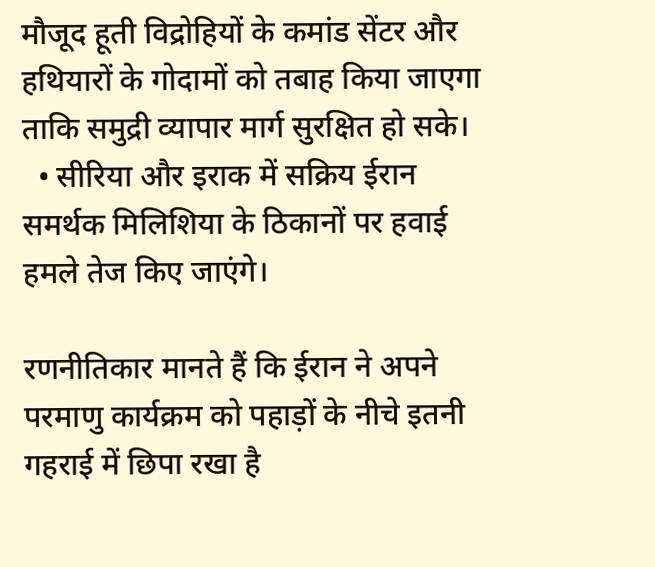मौजूद हूती विद्रोहियों के कमांड सेंटर और हथियारों के गोदामों को तबाह किया जाएगा ताकि समुद्री व्यापार मार्ग सुरक्षित हो सके।
  • सीरिया और इराक में सक्रिय ईरान समर्थक मिलिशिया के ठिकानों पर हवाई हमले तेज किए जाएंगे।

रणनीतिकार मानते हैं कि ईरान ने अपने परमाणु कार्यक्रम को पहाड़ों के नीचे इतनी गहराई में छिपा रखा है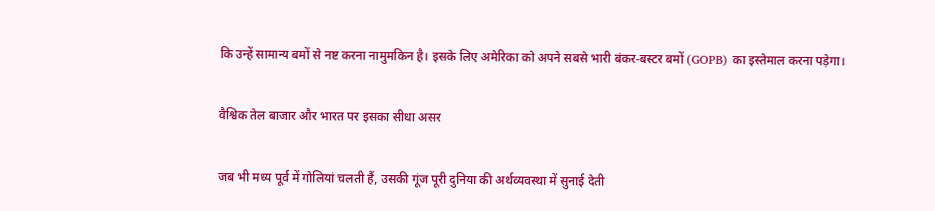कि उन्हें सामान्य बमों से नष्ट करना नामुमकिन है। इसके लिए अमेरिका को अपने सबसे भारी बंकर-बस्टर बमों (GOPB) का इस्तेमाल करना पड़ेगा।

वैश्विक तेल बाजार और भारत पर इसका सीधा असर

जब भी मध्य पूर्व में गोलियां चलती हैं, उसकी गूंज पूरी दुनिया की अर्थव्यवस्था में सुनाई देती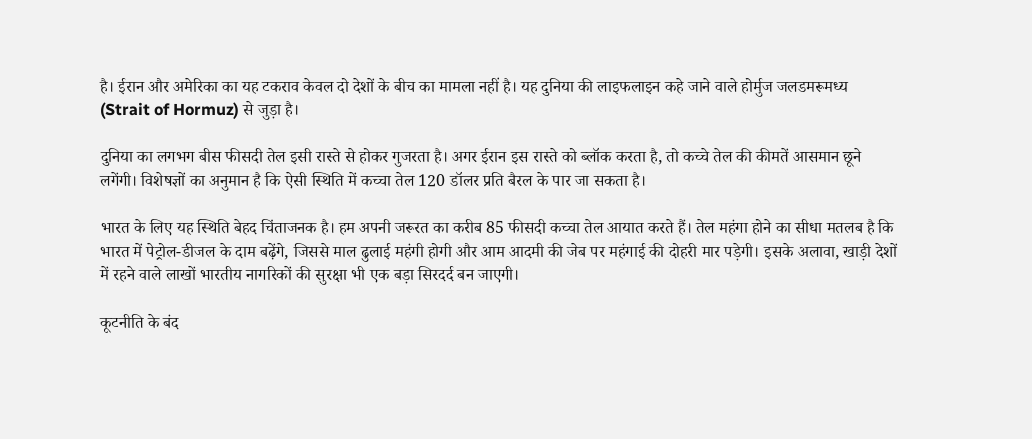है। ईरान और अमेरिका का यह टकराव केवल दो देशों के बीच का मामला नहीं है। यह दुनिया की लाइफलाइन कहे जाने वाले होर्मुज जलडमरूमध्य (Strait of Hormuz) से जुड़ा है।

दुनिया का लगभग बीस फीसदी तेल इसी रास्ते से होकर गुजरता है। अगर ईरान इस रास्ते को ब्लॉक करता है, तो कच्चे तेल की कीमतें आसमान छूने लगेंगी। विशेषज्ञों का अनुमान है कि ऐसी स्थिति में कच्चा तेल 120 डॉलर प्रति बैरल के पार जा सकता है।

भारत के लिए यह स्थिति बेहद चिंताजनक है। हम अपनी जरूरत का करीब 85 फीसदी कच्चा तेल आयात करते हैं। तेल महंगा होने का सीधा मतलब है कि भारत में पेट्रोल-डीजल के दाम बढ़ेंगे, जिससे माल ढुलाई महंगी होगी और आम आदमी की जेब पर महंगाई की दोहरी मार पड़ेगी। इसके अलावा, खाड़ी देशों में रहने वाले लाखों भारतीय नागरिकों की सुरक्षा भी एक बड़ा सिरदर्द बन जाएगी।

कूटनीति के बंद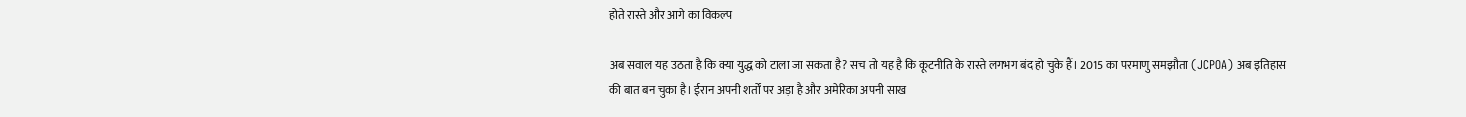होते रास्ते और आगे का विकल्प

अब सवाल यह उठता है कि क्या युद्ध को टाला जा सकता है? सच तो यह है कि कूटनीति के रास्ते लगभग बंद हो चुके हैं। 2015 का परमाणु समझौता (JCPOA) अब इतिहास की बात बन चुका है। ईरान अपनी शर्तों पर अड़ा है और अमेरिका अपनी साख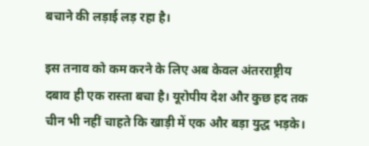बचाने की लड़ाई लड़ रहा है।

इस तनाव को कम करने के लिए अब केवल अंतरराष्ट्रीय दबाव ही एक रास्ता बचा है। यूरोपीय देश और कुछ हद तक चीन भी नहीं चाहते कि खाड़ी में एक और बड़ा युद्ध भड़के।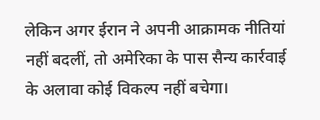लेकिन अगर ईरान ने अपनी आक्रामक नीतियां नहीं बदलीं, तो अमेरिका के पास सैन्य कार्रवाई के अलावा कोई विकल्प नहीं बचेगा।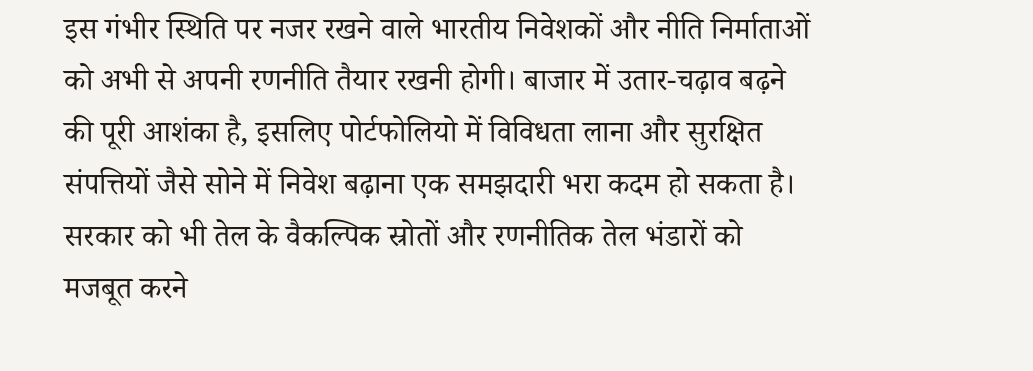इस गंभीर स्थिति पर नजर रखने वाले भारतीय निवेशकों और नीति निर्माताओं को अभी से अपनी रणनीति तैयार रखनी होगी। बाजार में उतार-चढ़ाव बढ़ने की पूरी आशंका है, इसलिए पोर्टफोलियो में विविधता लाना और सुरक्षित संपत्तियों जैसे सोने में निवेश बढ़ाना एक समझदारी भरा कदम हो सकता है। सरकार को भी तेल के वैकल्पिक स्रोतों और रणनीतिक तेल भंडारों को मजबूत करने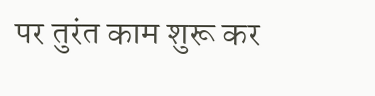पर तुरंत काम शुरू कर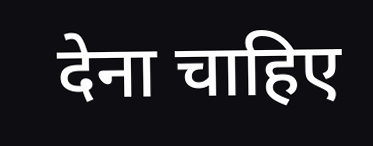देना चाहिए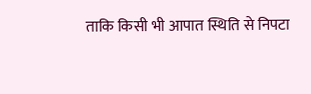ताकि किसी भी आपात स्थिति से निपटा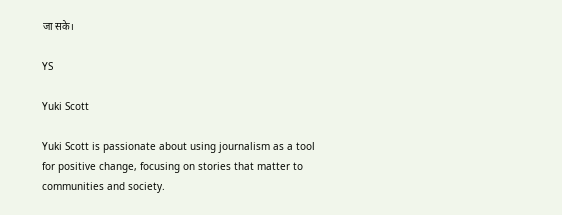जा सके।

YS

Yuki Scott

Yuki Scott is passionate about using journalism as a tool for positive change, focusing on stories that matter to communities and society.